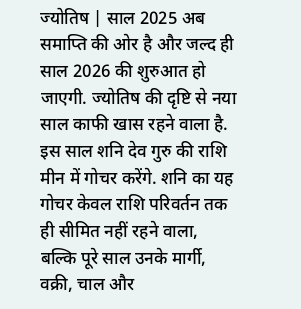ज्योतिष | साल 2025 अब समाप्ति की ओर है और जल्द ही साल 2026 की शुरुआत हो जाएगी. ज्योतिष की दृष्टि से नया साल काफी खास रहने वाला है. इस साल शनि देव गुरु की राशि मीन में गोचर करेंगे. शनि का यह गोचर केवल राशि परिवर्तन तक ही सीमित नहीं रहने वाला, बल्कि पूरे साल उनके मार्गी, वक्री, चाल और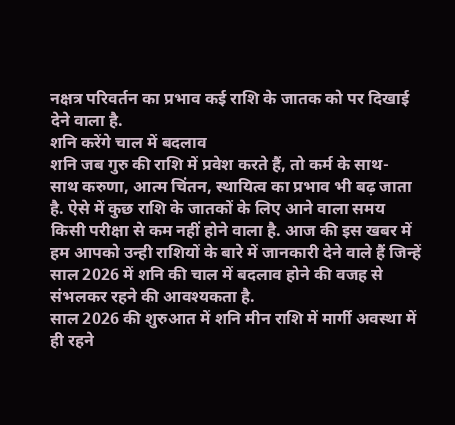नक्षत्र परिवर्तन का प्रभाव कई राशि के जातक को पर दिखाई देने वाला है.
शनि करेंगे चाल में बदलाव
शनि जब गुरु की राशि में प्रवेश करते हैं, तो कर्म के साथ- साथ करुणा, आत्म चिंतन, स्थायित्व का प्रभाव भी बढ़ जाता है. ऐसे में कुछ राशि के जातकों के लिए आने वाला समय किसी परीक्षा से कम नहीं होने वाला है. आज की इस खबर में हम आपको उन्ही राशियों के बारे में जानकारी देने वाले हैं जिन्हें साल 2026 में शनि की चाल में बदलाव होने की वजह से संभलकर रहने की आवश्यकता है.
साल 2026 की शुरुआत में शनि मीन राशि में मार्गी अवस्था में ही रहने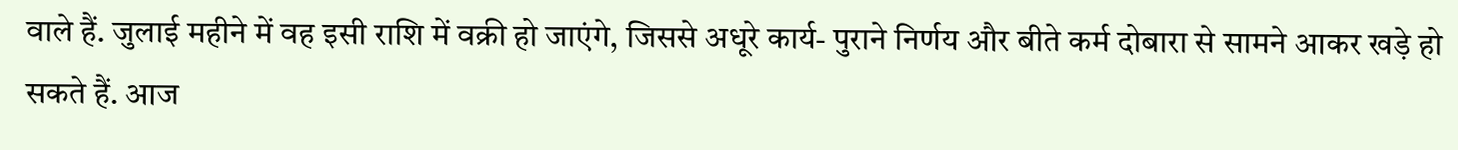वाले हैं. जुलाई महीने में वह इसी राशि में वक्री हो जाएंगे, जिससे अधूरे कार्य- पुराने निर्णय और बीते कर्म दोबारा से सामने आकर खड़े हो सकते हैं. आज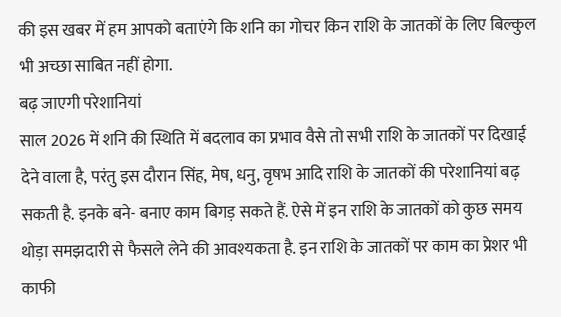की इस खबर में हम आपको बताएंगे कि शनि का गोचर किन राशि के जातकों के लिए बिल्कुल भी अच्छा साबित नहीं होगा.
बढ़ जाएगी परेशानियां
साल 2026 में शनि की स्थिति में बदलाव का प्रभाव वैसे तो सभी राशि के जातकों पर दिखाई देने वाला है, परंतु इस दौरान सिंह, मेष, धनु, वृषभ आदि राशि के जातकों की परेशानियां बढ़ सकती है. इनके बने- बनाए काम बिगड़ सकते हैं. ऐसे में इन राशि के जातकों को कुछ समय थोड़ा समझदारी से फैसले लेने की आवश्यकता है. इन राशि के जातकों पर काम का प्रेशर भी काफी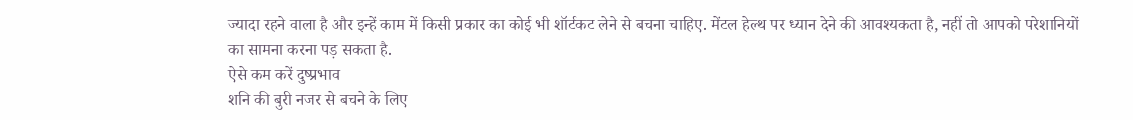ज्यादा रहने वाला है और इन्हें काम में किसी प्रकार का कोई भी शॉर्टकट लेने से बचना चाहिए. मेंटल हेल्थ पर ध्यान देने की आवश्यकता है, नहीं तो आपको परेशानियों का सामना करना पड़ सकता है.
ऐसे कम करें दुष्प्रभाव
शनि की बुरी नजर से बचने के लिए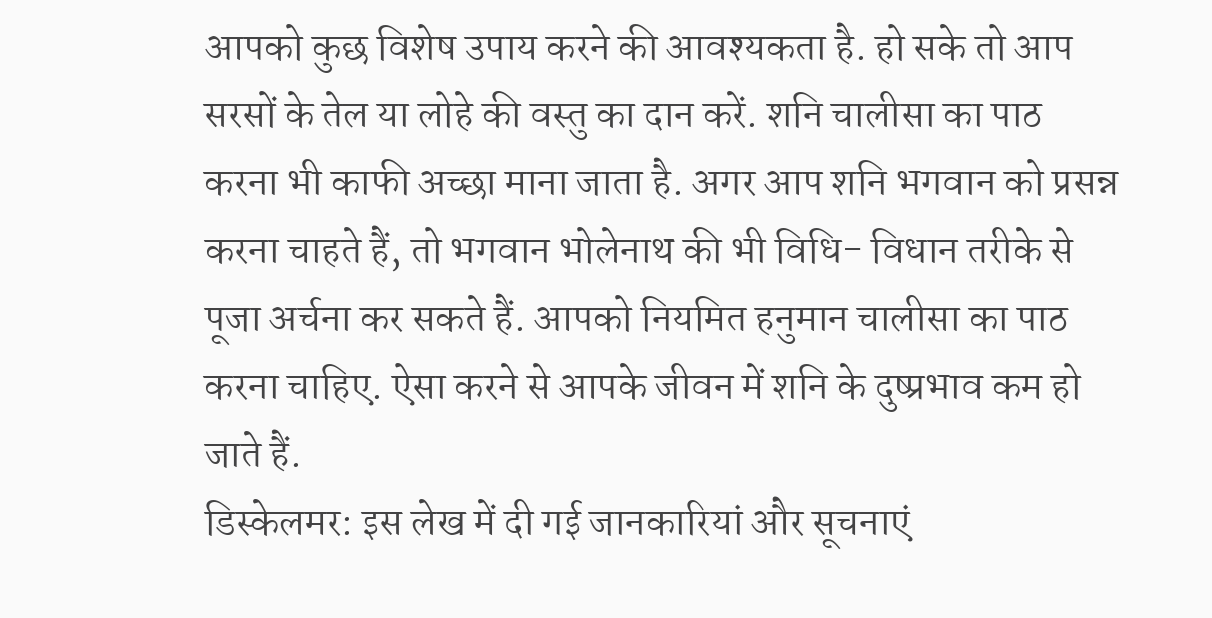आपको कुछ विशेष उपाय करने की आवश्यकता है. हो सके तो आप सरसों के तेल या लोहे की वस्तु का दान करें. शनि चालीसा का पाठ करना भी काफी अच्छा माना जाता है. अगर आप शनि भगवान को प्रसन्न करना चाहते हैं, तो भगवान भोलेनाथ की भी विधि- विधान तरीके से पूजा अर्चना कर सकते हैं. आपको नियमित हनुमान चालीसा का पाठ करना चाहिए. ऐसा करने से आपके जीवन में शनि के दुष्प्रभाव कम हो जाते हैं.
डिस्केलमर: इस लेख में दी गई जानकारियां और सूचनाएं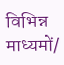विभिन्न माध्यमों/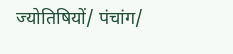ज्योतिषियों/ पंचांग/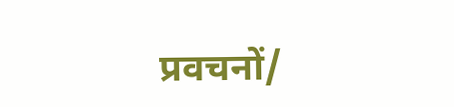प्रवचनों/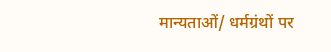मान्यताओं/ धर्मग्रंथों पर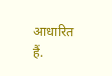आधारित हैं.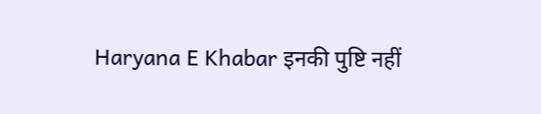Haryana E Khabar इनकी पुष्टि नहीं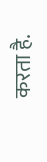करता है.